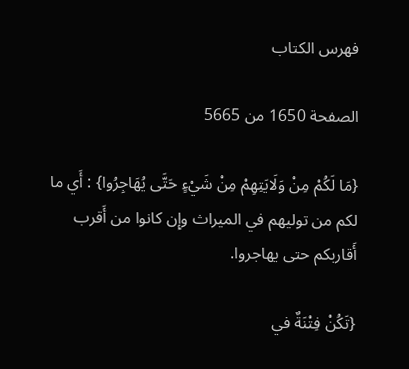فهرس الكتاب

الصفحة 1650 من 5665

{مَا لَكُمْ مِنْ وَلَايَتِهِمْ مِنْ شَيْءٍ حَتَّى يُهَاجِرُوا} : أَي ما لكم من توليهم في الميراث وإِن كانوا من أَقرب أَقاربكم حتى يهاجروا.

{تَكُنْ فِتْنَةٌ في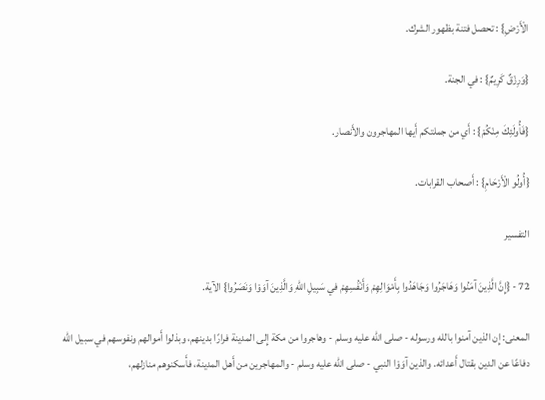الْأَرْضِ} : تحصل فتنة بظهور الشرك.

{وَرِزْقٌ كَرِيمٌ} : في الجنة.

{فَأُولَئِكَ مِنْكُمْ} : أَي من جملتكم أَيها المهاجرون والأَنصار.

{أُولُو الْأَرْحَامِ} : أَصحاب القرابات.

التفسير

72 - {إِنَّ الَّذِينَ آمَنُوا وَهَاجَرُوا وَجَاهَدُوا بِأَمْوَالِهِمْ وَأَنْفُسِهِمْ في سَبِيلِ اللهِ وَالَّذِينَ آوَوْا وَنَصَرُوا} الآية.

المعنى: إِن الذين آمنوا بالله ورسوله - صلى الله عليه وسلم - وهاجروا من مكة إِلى المدينة فرارًا بدينهم، وبذلوا أَموالهم ونفوسهم في سبيل الله دفاعًا عن الدين بقتال أَعدائه. والذين آوَوْا النبي - صلى الله عليه وسلم - والمهاجرين من أَهل المدينة، فأَسكنوهم منازلهم،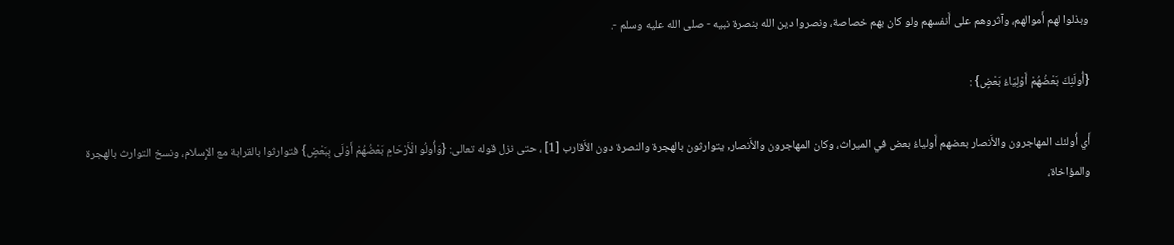وبذلوا لهم أَموالهم، وآثروهم على أَنفسهم ولو كان بهم خصاصة، ونصروا دين الله بنصرة نبيه - صلى الله عليه وسلم -.

{أُولَئِكَ بَعْضُهُمْ أَوْلِيَاءُ بَعْضٍ} :

أَي أُولئك المهاجرون والأَنصار بعضهم أَولياءُ بعض في الميراث، وكان المهاجرون والأَنصار, يتوارثون بالهجرة والنصرة دون الأَقارب [1] ، حتى نزل قوله تعالى: {وَأُولُو الْأَرْحَامِ بَعْضُهُمْ أَوْلَى بِبَعْضٍ} فتوارثوا بالقرابة مع الإِسلام، ونسخ التوارث بالهجرة والمؤاخاة،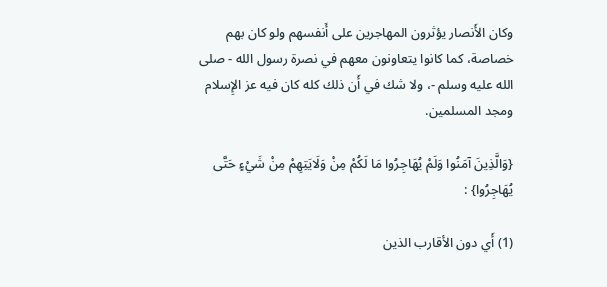وكان الأَنصار يؤثرون المهاجرين على أَنفسهم ولو كان بهم خصاصة، كما كانوا يتعاونون معهم في نصرة رسول الله - صلى الله عليه وسلم -، ولا شك في أَن ذلك كله كان فيه عز الإِسلام ومجد المسلمين.

{وَالَّذِينَ آمَنُوا وَلَمْ يُهَاجِرُوا مَا لَكُمْ مِنْ وَلَايَتِهِمْ مِنْ شَيْءٍ حَتَّى يُهَاجِرُوا} :

(1) أَي دون الأقارب الذين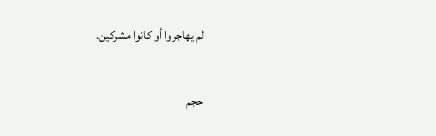لم يهاجروا أو كانوا مشركين.

حجم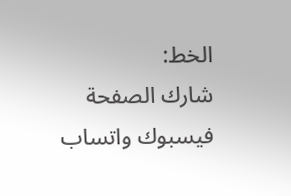الخط:
شارك الصفحة
فيسبوك واتساب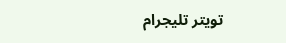تويتر تليجرام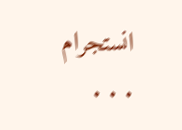انستجرام
. . .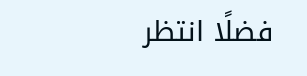فضلًا انتظر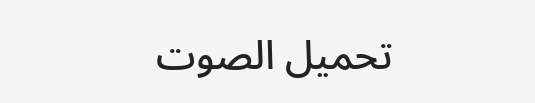تحميل الصوت